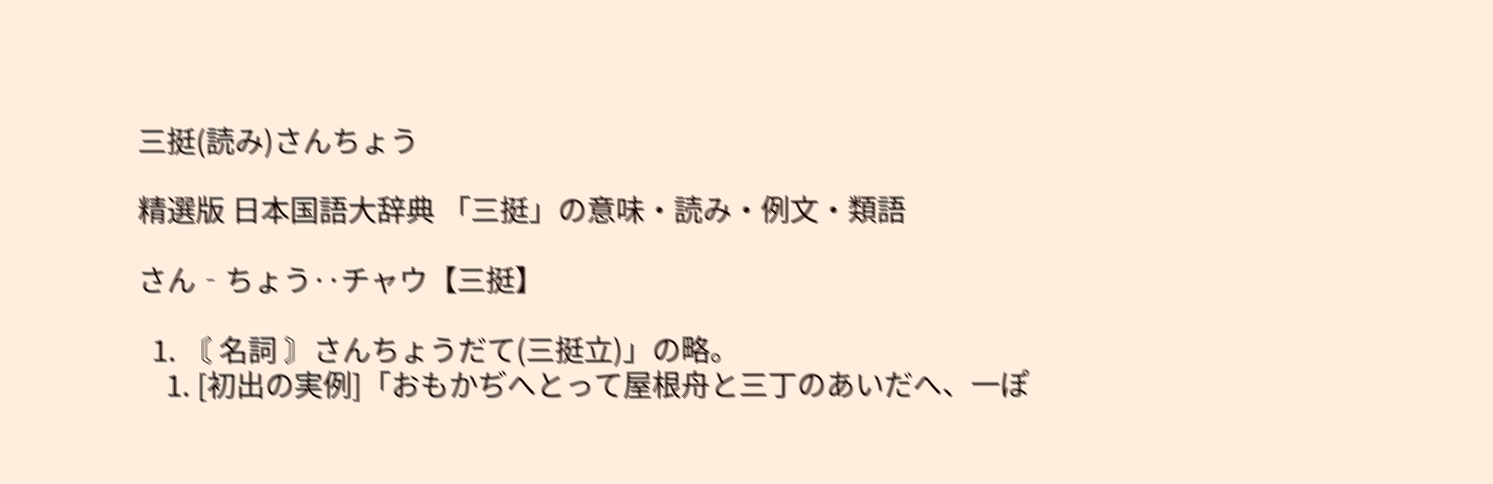三挺(読み)さんちょう

精選版 日本国語大辞典 「三挺」の意味・読み・例文・類語

さん‐ちょう‥チャウ【三挺】

  1. 〘 名詞 〙さんちょうだて(三挺立)」の略。
    1. [初出の実例]「おもかぢへとって屋根舟と三丁のあいだへ、一ぽ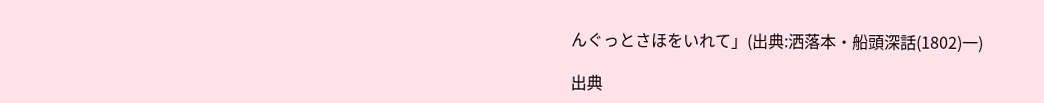んぐっとさほをいれて」(出典:洒落本・船頭深話(1802)一)

出典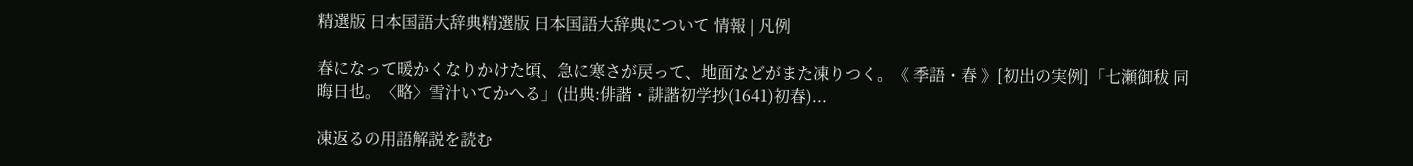精選版 日本国語大辞典精選版 日本国語大辞典について 情報 | 凡例

春になって暖かくなりかけた頃、急に寒さが戻って、地面などがまた凍りつく。《 季語・春 》[初出の実例]「七瀬御秡 同晦日也。〈略〉雪汁いてかへる」(出典:俳諧・誹諧初学抄(1641)初春)...

凍返るの用語解説を読む